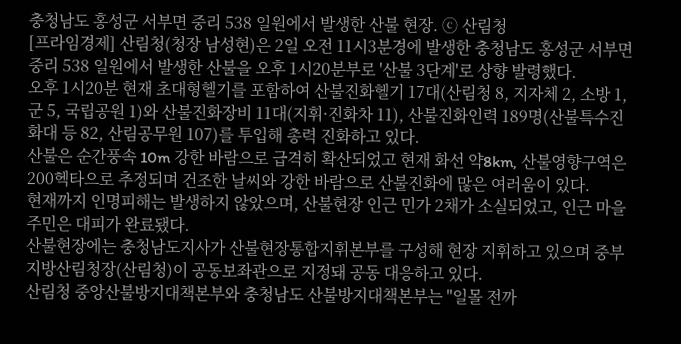충청남도 홍성군 서부면 중리 538 일원에서 발생한 산불 현장. ⓒ 산림청
[프라임경제] 산림청(청장 남성현)은 2일 오전 11시3분경에 발생한 충청남도 홍성군 서부면 중리 538 일원에서 발생한 산불을 오후 1시20분부로 '산불 3단계'로 상향 발령했다.
오후 1시20분 현재 초대형헬기를 포함하여 산불진화헬기 17대(산림청 8, 지자체 2, 소방 1, 군 5, 국립공원 1)와 산불진화장비 11대(지휘·진화차 11), 산불진화인력 189명(산불특수진화대 등 82, 산림공무원 107)를 투입해 총력 진화하고 있다.
산불은 순간풍속 10m 강한 바람으로 급격히 확산되었고 현재 화선 약8km, 산불영향구역은 200헥타으로 추정되며 건조한 날씨와 강한 바람으로 산불진화에 많은 여러움이 있다.
현재까지 인명피해는 발생하지 않았으며, 산불현장 인근 민가 2채가 소실되었고, 인근 마을주민은 대피가 완료됐다.
산불현장에는 충청남도지사가 산불현장통합지휘본부를 구성해 현장 지휘하고 있으며 중부지방산림청장(산림청)이 공동보좌관으로 지정돼 공동 대응하고 있다.
산림청 중앙산불방지대책본부와 충청남도 산불방지대책본부는 "일몰 전까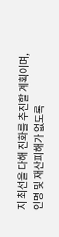지 최선을 다해 진화를 추진할 계획이며, 인명 및 재산피해가 없도록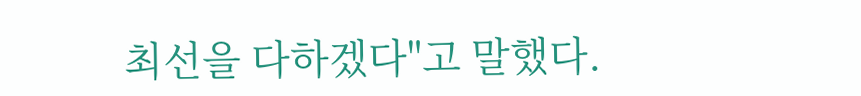최선을 다하겠다"고 말했다.